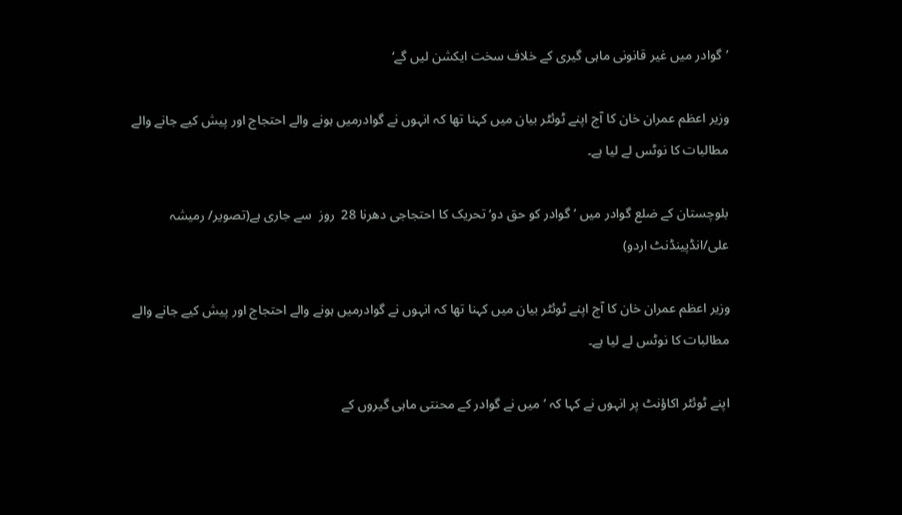’گوادر میں غیر قانونی ماہی گیری کے خلاف سخت ایکشن لیں گے‘

وزیر اعظم عمران خان کا آج اپنے ٹوئٹر بیان میں کہنا تھا کہ انہوں نے گوادرمیں ہونے والے احتجاج اور پیش کیے جانے والے مطالبات کا نوٹس لے لیا ہے۔

بلوچستان کے ضلع گوادر میں ’گوادر کو حق دو‘ تحریک کا احتجاجی دھرنا 28  روز  سے جاری ہے(تصویر/ رمیشہ علی/انڈپینڈنٹ اردو)

وزیر اعظم عمران خان کا آج اپنے ٹوئٹر بیان میں کہنا تھا کہ انہوں نے گوادرمیں ہونے والے احتجاج اور پیش کیے جانے والے مطالبات کا نوٹس لے لیا ہے۔

اپنے ٹوئٹر اکاؤنٹ پر انہوں نے کہا کہ ’میں نے گوادر کے محنتی ماہی گیروں کے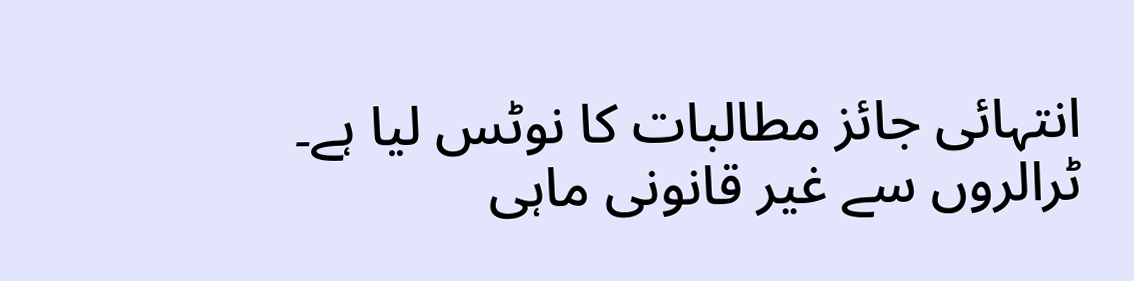انتہائی جائز مطالبات کا نوٹس لیا ہے۔ ٹرالروں سے غیر قانونی ماہی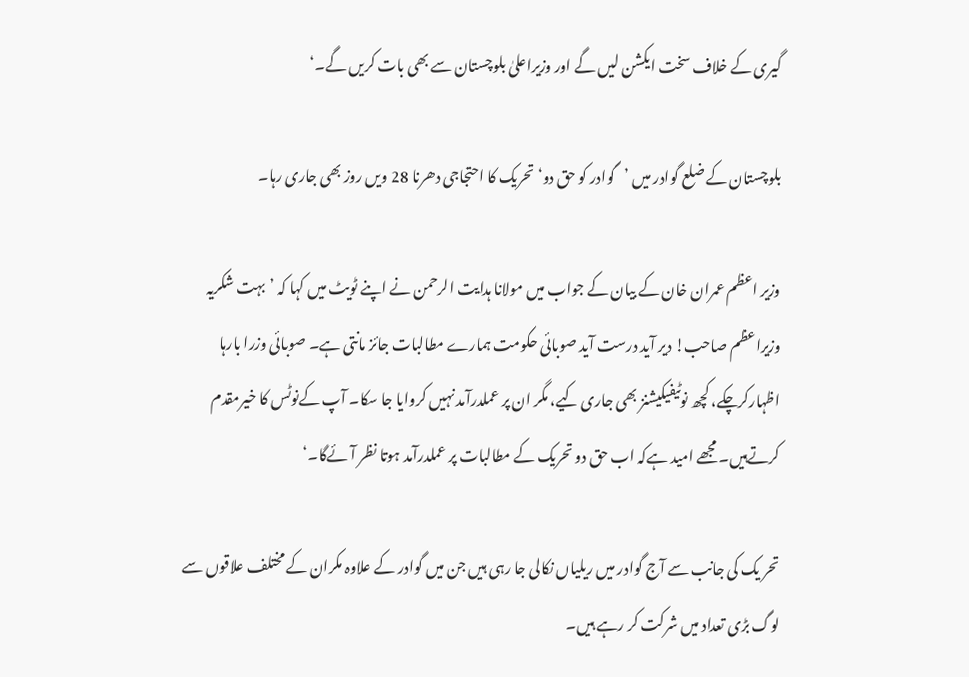گیری کے خلاف سخت ایکشن لیں گے اور وزیراعلیٰ بلوچستان سے بھی بات کریں گے۔‘

بلوچستان کے ضلع گوادر میں ’گوادر کو حق دو‘ تحریک کا احتجاجی دھرنا 28 ویں روز بھی جاری رہا۔

وزیر اعظم عمران خان کے بیان کے جواب میں مولانا ہدایت الرحمن نے اپنے ٹویٹ میں کہا کہ ’بہت شکریہ وزیراعظم صاحب! دیر آید درست آید صوبائی حکومت ہمارے مطالبات جائز مانتی ہے۔ صوبائی وزرا بارہا اظہارکرچکے، کچھ نوٹیفیکیشنز بھی جاری کیے، مگر ان پر عملدرآمد نہیں کروایا جا سکا۔ آپ کےنوٹس کا خیرمقدم کرتےہیں۔ مجھے امید ہےکہ اب حق دو تحریک کے مطالبات پر عملدرآمد ہوتا نظر آئےگا۔‘

تحر یک کی جانب سے آج گوادر میں ریلیاں نکالی جا رہی ہیں جن میں گوادر کے علاوہ مکران کے مختلف علاقوں سے لوگ بڑی تعداد میں شرکت کر رہے ہیں۔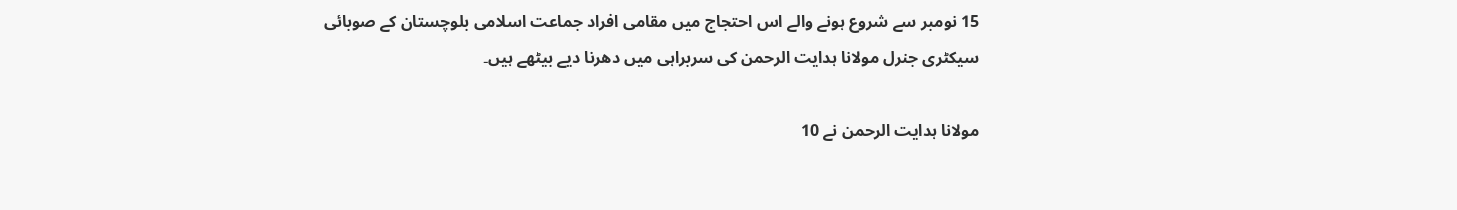15 نومبر سے شروع ہونے والے اس احتجاج میں مقامی افراد جماعت اسلامی بلوچستان کے صوبائی سیکٹری جنرل مولانا ہدایت الرحمن کی سربراہی میں دھرنا دیے بیٹھے ہیں۔

مولانا ہدایت الرحمن نے 10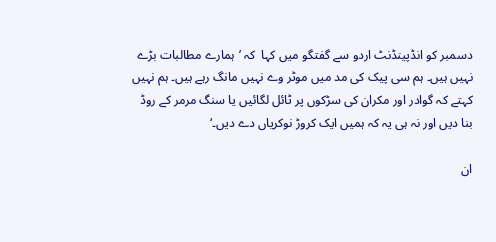دسمبر کو انڈپینڈنٹ اردو سے گفتگو میں کہا  کہ ’ہمارے مطالبات بڑے نہیں ہیں۔ ہم سی پیک کی مد میں موٹر وے نہیں مانگ رہے ہیں۔ ہم نہیں کہتے کہ گوادر اور مکران کی سڑکوں پر ٹائل لگائیں یا سنگ مرمر کے روڈ بنا دیں اور نہ ہی یہ کہ ہمیں ایک کروڑ نوکریاں دے دیں۔‘

ان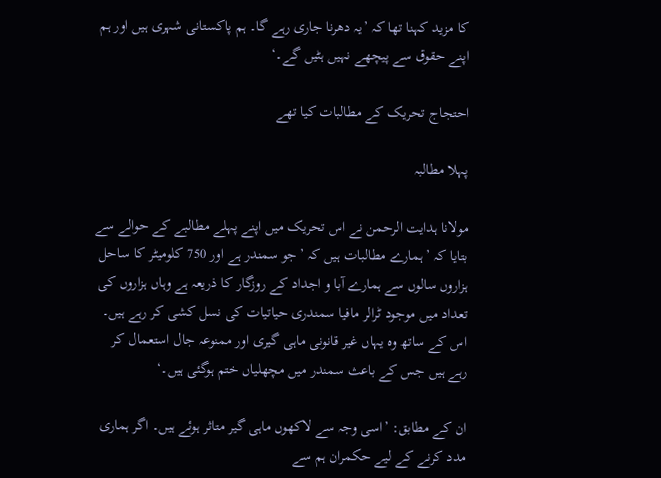کا مزید کہنا تھا کہ ’یہ دھرنا جاری رہے گا۔ ہم پاکستانی شہری ہیں اور ہم اپنے حقوق سے پیچھے نہیں ہٹیں گے۔‘

احتجاج تحریک کے مطالبات کیا تھے

پہلا مطالبہ

مولانا ہدایت الرحمن نے اس تحریک میں اپنے پہلے مطالبے کے حوالے سے بتایا کہ ’ہمارے مطالبات ہیں کہ ’جو سمندر ہے اور 750 کلومیٹر کا ساحل ہزاروں سالوں سے ہمارے آبا و اجداد کے روزگار کا ذریعہ ہے وہاں ہزاروں کی تعداد میں موجود ٹرالر مافیا سمندری حیاتیات کی نسل کشی کر رہے ہیں۔ اس کے ساتھ وہ یہاں غیر قانونی ماہی گیری اور ممنوعہ جال استعمال کر رہے ہیں جس کے باعث سمندر میں مچھلیاں ختم ہوگئی ہیں۔‘

ان کے مطابق: ’اسی وجہ سے لاکھوں ماہی گیر متاثر ہوئے ہیں۔ اگر ہماری مدد کرنے کے لیے حکمران ہم سے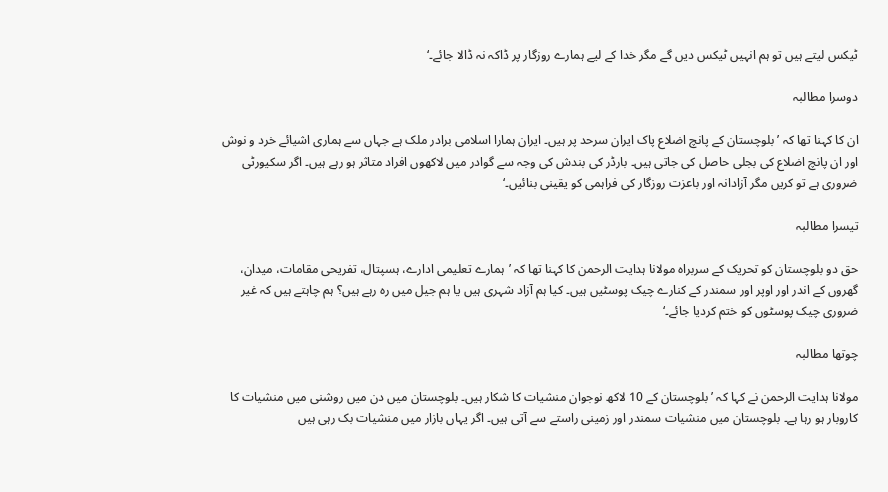ٹیکس لیتے ہیں تو ہم انہیں ٹیکس دیں گے مگر خدا کے لیے ہمارے روزگار پر ڈاکہ نہ ڈالا جائے۔‘

دوسرا مطالبہ

ان کا کہنا تھا کہ ’بلوچستان کے پانچ اضلاع پاک ایران سرحد پر ہیں۔ ایران ہمارا اسلامی برادر ملک ہے جہاں سے ہماری اشیائے خرد و نوش اور ان پانچ اضلاع کی بجلی حاصل کی جاتی ہیں۔ بارڈر کی بندش کی وجہ سے گوادر میں لاکھوں افراد متاثر ہو رہے ہیں۔ اگر سکیورٹی ضروری ہے تو کریں مگر آزادانہ اور باعزت روزگار کی فراہمی کو یقینی بنائیں۔‘

تیسرا مطالبہ

حق دو بلوچستان کو تحریک کے سربراہ مولانا ہدایت الرحمن کا کہنا تھا کہ ’ہمارے تعلیمی ادارے، ہسپتال، تفریحی مقامات، میدان، گھروں کے اندر اور اوپر اور سمندر کے کنارے چیک پوسٹیں ہیں۔ کیا ہم آزاد شہری ہیں یا ہم جیل میں رہ رہے ہیں؟ ہم چاہتے ہیں کہ غیر ضروری چیک پوسٹوں کو ختم کردیا جائے۔‘

چوتھا مطالبہ

مولانا ہدایت الرحمن نے کہا کہ ’بلوچستان کے 10 لاکھ نوجوان منشیات کا شکار ہیں۔ بلوچستان میں دن میں روشنی میں منشیات کا کاروبار ہو رہا ہے۔ بلوچستان میں منشیات سمندر اور زمینی راستے سے آتی ہیں۔ اگر یہاں بازار میں منشیات بک رہی ہیں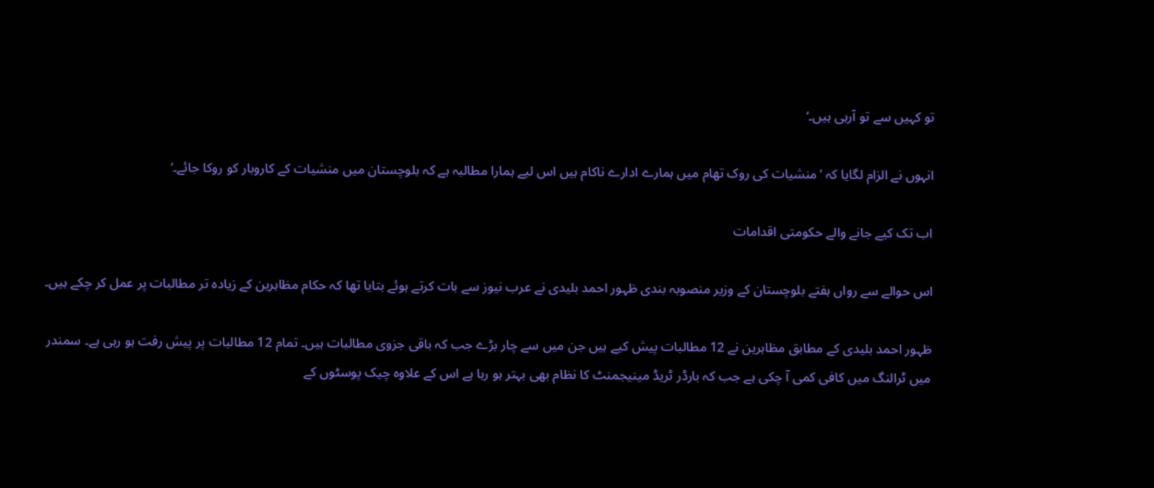تو کہیں سے تو آرہی ہیں۔‘

انہوں نے الزام لگایا کہ ’منشیات کی روک تھام میں ہمارے ادارے ناکام ہیں اس لیے ہمارا مطالبہ ہے کہ بلوچستان میں منشیات کے کاروبار کو روکا جائے۔‘

اب تک کیے جانے والے حکومتی اقدامات

اس حوالے سے رواں ہفتے بلوچستان کے وزیر منصوبہ بندی ظہور احمد بلیدی نے عرب نیوز سے بات کرتے ہوئے بتایا تھا کہ حکام مظاہرین کے زیادہ تر مطالبات پر عمل کر چکے ہیں۔

ظہور احمد بلیدی کے مطابق مظاہرین نے 12 مطالبات پیش کیے ہیں جن میں سے چار بڑے جب کہ باقی جزوی مطالبات ہیں۔ تمام 12 مطالبات پر پیش رفت ہو رہی ہے۔ سمندر میں ٹرالنگ میں کافی کمی آ چکی ہے جب کہ بارڈر ٹریڈ مینیجمنٹ کا نظام بھی بہتر ہو رہا ہے اس کے علاوہ چیک پوسٹوں کے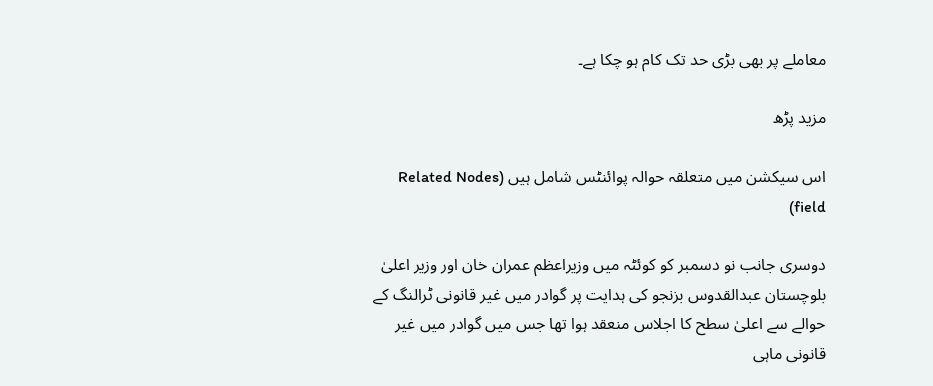معاملے پر بھی بڑی حد تک کام ہو چکا ہے۔

مزید پڑھ

اس سیکشن میں متعلقہ حوالہ پوائنٹس شامل ہیں (Related Nodes field)

دوسری جانب نو دسمبر کو کوئٹہ میں وزیراعظم عمران خان اور وزیر اعلیٰ بلوچستان عبدالقدوس بزنجو کی ہدایت پر گوادر میں غیر قانونی ٹرالنگ کے حوالے سے اعلیٰ سطح کا اجلاس منعقد ہوا تھا جس میں گوادر میں غیر قانونی ماہی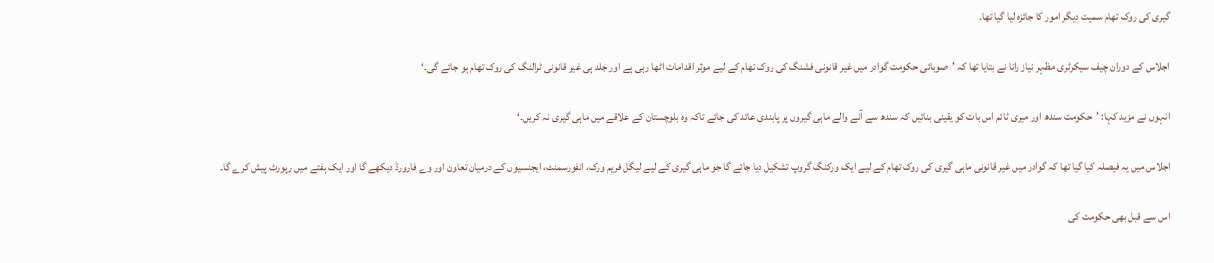گیری کی روک تھام سمیت دیگر امور کا جائزہ لیا گیا تھا۔

اجلاس کے دوران چیف سیکرٹری مظہر نیاز رانا نے بتایا تھا کہ ’صوبائی حکومت گوادر میں غیر قانونی فشنگ کی روک تھام کے لیے موثر اقدامات اٹھا رہی ہے اور جلد ہی غیر قانونی ٹرالنگ کی روک تھام ہو جائے گی۔‘

انہوں نے مزید کہا: ’حکومت سندھ اور میری ٹائم اس بات کو یقینی بنائیں کہ سندھ سے آنے والے ماہی گیروں پر پابندی عائد کی جائے تاکہ وہ بلوچستان کے علاقے میں ماہی گیری نہ کریں۔‘

اجلاس میں یہ فیصلہ کیا گیا تھا کہ گوادر میں غیر قانونی ماہی گیری کی روک تھام کے لیے ایک ورکنگ گروپ تشکیل دیا جائے گا جو ماہی گیری کے لیے لیگل فریم ورک، انفورسمنٹ، ایجنسیوں کے درمیان تعاون اور وے فارورڈ دیکھے گا اور ایک ہفتے میں رپورٹ پیش کرے گا۔

اس سے قبل بھی حکومت کی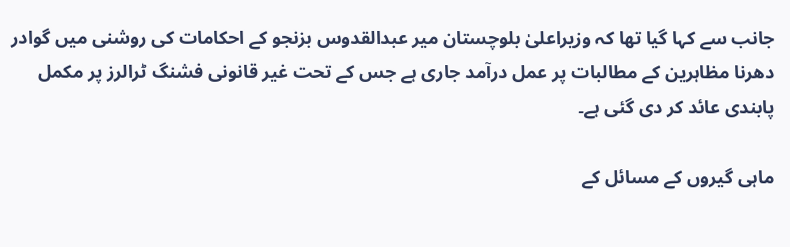جانب سے کہا گیا تھا کہ وزیراعلیٰ بلوچستان میر عبدالقدوس بزنجو کے احکامات کی روشنی میں گوادر دھرنا مظاہرین کے مطالبات پر عمل درآمد جاری ہے جس کے تحت غیر قانونی فشنگ ٹرالرز پر مکمل پابندی عائد کر دی گئی ہے۔

ماہی گیروں کے مسائل کے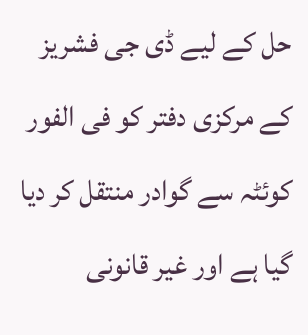حل کے لیے ڈی جی فشریز کے مرکزی دفتر کو فی الفور کوئٹہ سے گوادر منتقل کر دیا گیا ہے اور غیر قانونی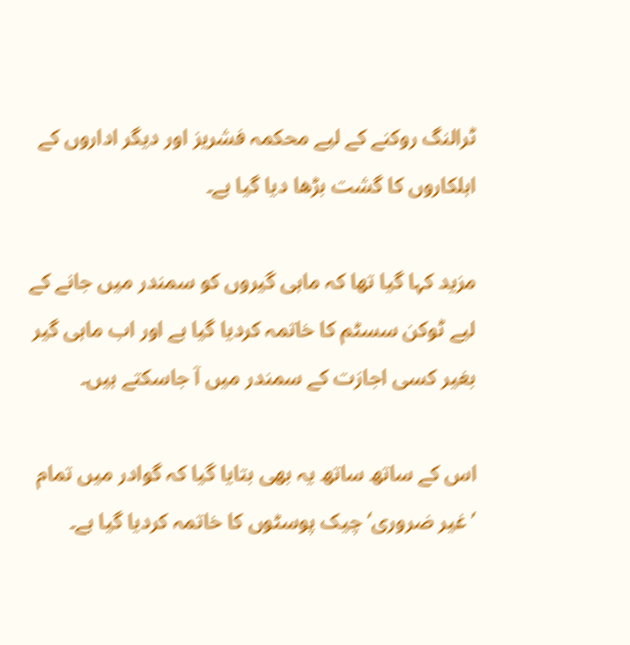ٹرالنگ روکنے کے لیے محکمہ فشریز اور دیگر اداروں کے اہلکاروں کا گشت بڑھا دیا گیا ہے۔

مزید کہا گیا تھا کہ ماہی گیروں کو سمندر میں جانے کے لیے ٹوکن سسٹم کا خاتمہ کردیا گیا ہے اور اب ماہی گیر بغیر کسی اجازت کے سمندر میں آ جاسکتے ہیں۔

اس کے ساتھ ساتھ یہ بھی بتایا گیا کہ گوادر میں تمام ’غیر ضروری‘ چیک پوسٹوں کا خاتمہ کردیا گیا ہے۔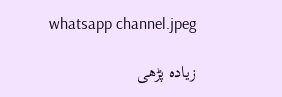whatsapp channel.jpeg

زیادہ پڑھی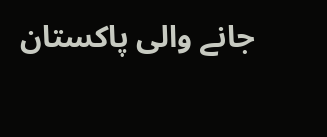جانے والی پاکستان